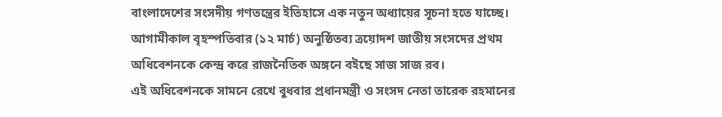বাংলাদেশের সংসদীয় গণতন্ত্রের ইতিহাসে এক নতুন অধ্যায়ের সূচনা হতে যাচ্ছে। আগামীকাল বৃহস্পতিবার (১২ মার্চ) অনুষ্ঠিতব্য ত্রয়োদশ জাতীয় সংসদের প্রথম অধিবেশনকে কেন্দ্র করে রাজনৈতিক অঙ্গনে বইছে সাজ সাজ রব।
এই অধিবেশনকে সামনে রেখে বুধবার প্রধানমন্ত্রী ও সংসদ নেতা তারেক রহমানের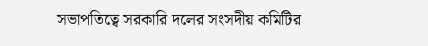সভাপতিত্বে সরকারি দলের সংসদীয় কমিটির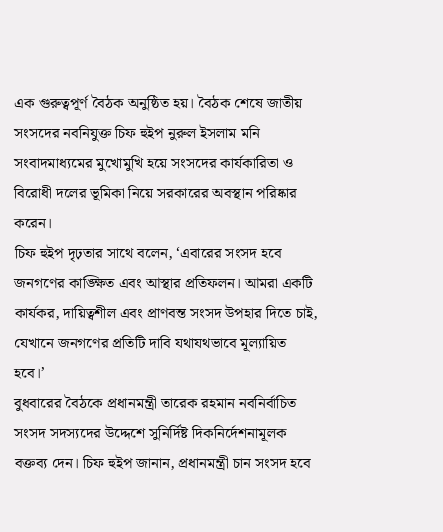এক গুরুত্বপূর্ণ বৈঠক অনুষ্ঠিত হয়। বৈঠক শেষে জাতীয় সংসদের নবনিযুক্ত চিফ হুইপ নুরুল ইসলাম মনি সংবাদমাধ্যমের মুখোমুখি হয়ে সংসদের কার্যকারিতা ও বিরোধী দলের ভূমিকা নিয়ে সরকারের অবস্থান পরিষ্কার করেন।
চিফ হুইপ দৃঢ়তার সাথে বলেন, ‘এবারের সংসদ হবে জনগণের কাঙ্ক্ষিত এবং আস্থার প্রতিফলন। আমরা একটি কার্যকর, দায়িত্বশীল এবং প্রাণবন্ত সংসদ উপহার দিতে চাই, যেখানে জনগণের প্রতিটি দাবি যথাযথভাবে মূল্যায়িত হবে।’
বুধবারের বৈঠকে প্রধানমন্ত্রী তারেক রহমান নবনির্বাচিত সংসদ সদস্যদের উদ্দেশে সুনির্দিষ্ট দিকনির্দেশনামূলক বক্তব্য দেন। চিফ হুইপ জানান, প্রধানমন্ত্রী চান সংসদ হবে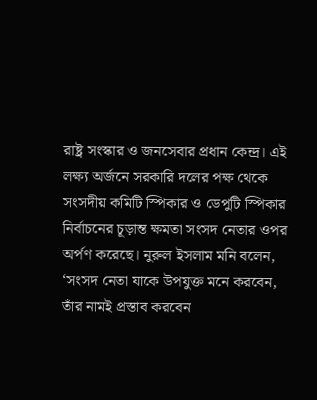রাষ্ট্র সংস্কার ও জনসেবার প্রধান কেন্দ্র। এই লক্ষ্য অর্জনে সরকারি দলের পক্ষ থেকে সংসদীয় কমিটি স্পিকার ও ডেপুটি স্পিকার নির্বাচনের চূড়ান্ত ক্ষমতা সংসদ নেতার ওপর অর্পণ করেছে। নুরুল ইসলাম মনি বলেন, ‘সংসদ নেতা যাকে উপযুক্ত মনে করবেন, তাঁর নামই প্রস্তাব করবেন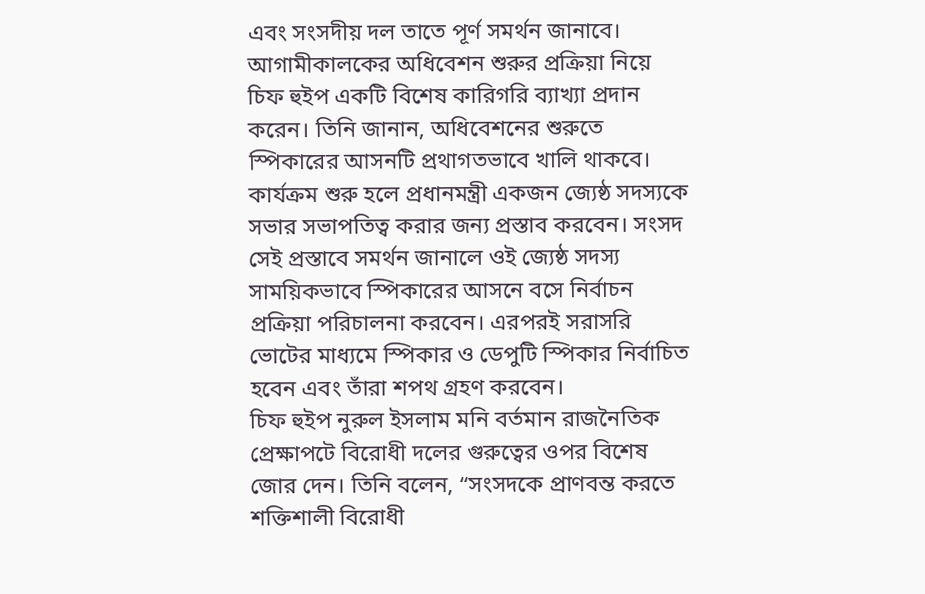এবং সংসদীয় দল তাতে পূর্ণ সমর্থন জানাবে।
আগামীকালকের অধিবেশন শুরুর প্রক্রিয়া নিয়ে চিফ হুইপ একটি বিশেষ কারিগরি ব্যাখ্যা প্রদান করেন। তিনি জানান, অধিবেশনের শুরুতে স্পিকারের আসনটি প্রথাগতভাবে খালি থাকবে। কার্যক্রম শুরু হলে প্রধানমন্ত্রী একজন জ্যেষ্ঠ সদস্যকে সভার সভাপতিত্ব করার জন্য প্রস্তাব করবেন। সংসদ সেই প্রস্তাবে সমর্থন জানালে ওই জ্যেষ্ঠ সদস্য সাময়িকভাবে স্পিকারের আসনে বসে নির্বাচন প্রক্রিয়া পরিচালনা করবেন। এরপরই সরাসরি ভোটের মাধ্যমে স্পিকার ও ডেপুটি স্পিকার নির্বাচিত হবেন এবং তাঁরা শপথ গ্রহণ করবেন।
চিফ হুইপ নুরুল ইসলাম মনি বর্তমান রাজনৈতিক প্রেক্ষাপটে বিরোধী দলের গুরুত্বের ওপর বিশেষ জোর দেন। তিনি বলেন, “সংসদকে প্রাণবন্ত করতে শক্তিশালী বিরোধী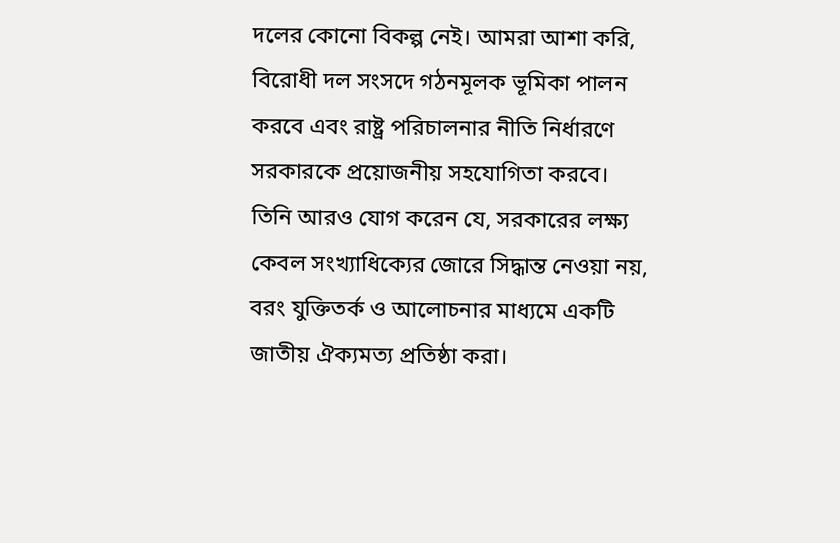দলের কোনো বিকল্প নেই। আমরা আশা করি, বিরোধী দল সংসদে গঠনমূলক ভূমিকা পালন করবে এবং রাষ্ট্র পরিচালনার নীতি নির্ধারণে সরকারকে প্রয়োজনীয় সহযোগিতা করবে।
তিনি আরও যোগ করেন যে, সরকারের লক্ষ্য কেবল সংখ্যাধিক্যের জোরে সিদ্ধান্ত নেওয়া নয়, বরং যুক্তিতর্ক ও আলোচনার মাধ্যমে একটি জাতীয় ঐক্যমত্য প্রতিষ্ঠা করা।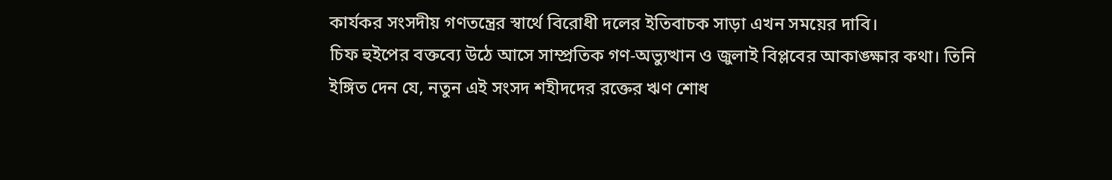কার্যকর সংসদীয় গণতন্ত্রের স্বার্থে বিরোধী দলের ইতিবাচক সাড়া এখন সময়ের দাবি।
চিফ হুইপের বক্তব্যে উঠে আসে সাম্প্রতিক গণ-অভ্যুত্থান ও জুলাই বিপ্লবের আকাঙ্ক্ষার কথা। তিনি ইঙ্গিত দেন যে, নতুন এই সংসদ শহীদদের রক্তের ঋণ শোধ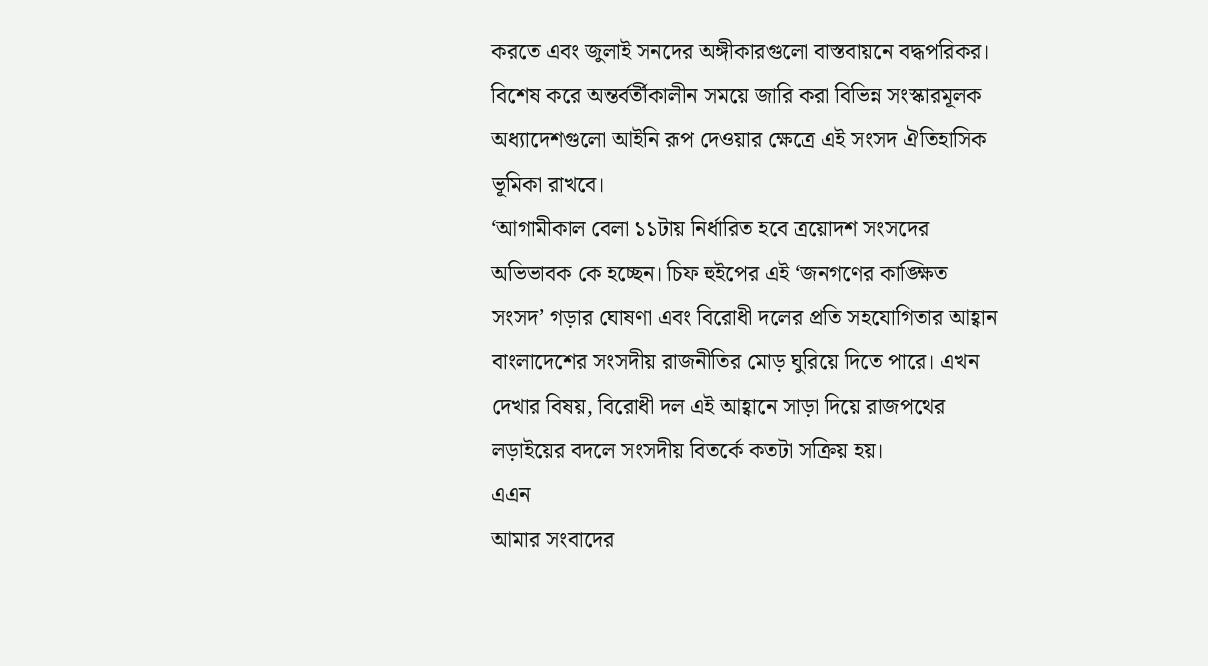করতে এবং জুলাই সনদের অঙ্গীকারগুলো বাস্তবায়নে বদ্ধপরিকর। বিশেষ করে অন্তর্বর্তীকালীন সময়ে জারি করা বিভিন্ন সংস্কারমূলক অধ্যাদেশগুলো আইনি রূপ দেওয়ার ক্ষেত্রে এই সংসদ ঐতিহাসিক ভূমিকা রাখবে।
‘আগামীকাল বেলা ১১টায় নির্ধারিত হবে ত্রয়োদশ সংসদের অভিভাবক কে হচ্ছেন। চিফ হুইপের এই ‘জনগণের কাঙ্ক্ষিত সংসদ’ গড়ার ঘোষণা এবং বিরোধী দলের প্রতি সহযোগিতার আহ্বান বাংলাদেশের সংসদীয় রাজনীতির মোড় ঘুরিয়ে দিতে পারে। এখন দেখার বিষয়, বিরোধী দল এই আহ্বানে সাড়া দিয়ে রাজপথের লড়াইয়ের বদলে সংসদীয় বিতর্কে কতটা সক্রিয় হয়।
এএন
আমার সংবাদের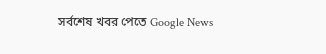সর্বশেষ খবর পেতে Google News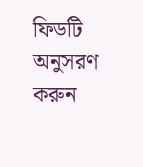ফিডটি অনুসরণ করুন